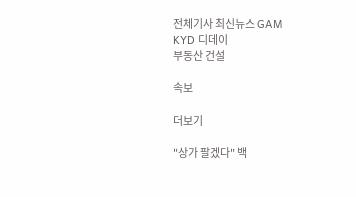전체기사 최신뉴스 GAM
KYD 디데이
부동산 건설

속보

더보기

"상가 팔겠다" 백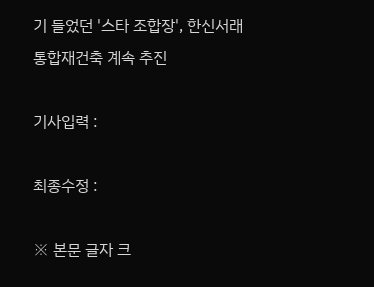기 들었던 '스타 조합장', 한신서래 통합재건축 계속 추진

기사입력 :

최종수정 :

※ 본문 글자 크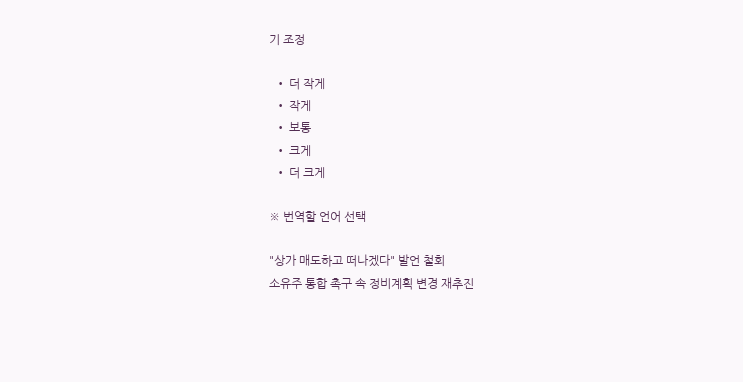기 조정

  • 더 작게
  • 작게
  • 보통
  • 크게
  • 더 크게

※ 번역할 언어 선택

"상가 매도하고 떠나겠다" 발언 철회
소유주 통합 촉구 속 정비계획 변경 재추진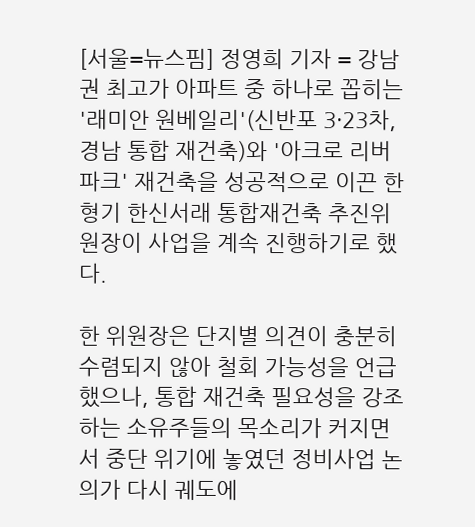[서울=뉴스핌] 정영희 기자 = 강남권 최고가 아파트 중 하나로 꼽히는 '래미안 원베일리'(신반포 3·23차, 경남 통합 재건축)와 '아크로 리버파크' 재건축을 성공적으로 이끈 한형기 한신서래 통합재건축 추진위원장이 사업을 계속 진행하기로 했다.

한 위원장은 단지별 의견이 충분히 수렴되지 않아 철회 가능성을 언급했으나, 통합 재건축 필요성을 강조하는 소유주들의 목소리가 커지면서 중단 위기에 놓였던 정비사업 논의가 다시 궤도에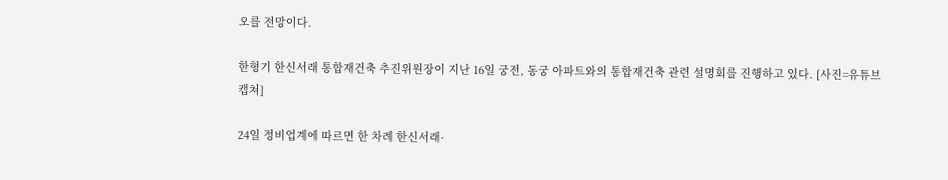오를 전망이다.

한형기 한신서래 통합재건축 추진위원장이 지난 16일 궁전, 동궁 아파트와의 통합재건축 관련 설명회를 진행하고 있다. [사진=유튜브 캡쳐]

24일 정비업계에 따르면 한 차례 한신서래·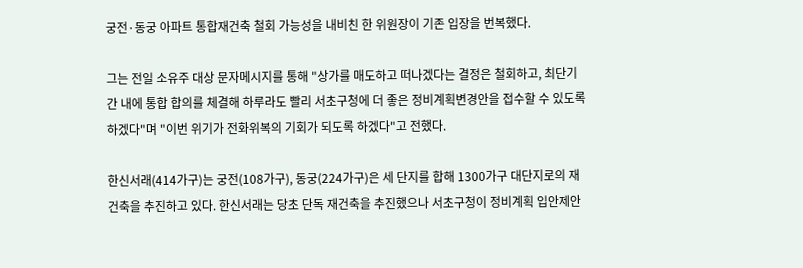궁전·동궁 아파트 통합재건축 철회 가능성을 내비친 한 위원장이 기존 입장을 번복했다.

그는 전일 소유주 대상 문자메시지를 통해 "상가를 매도하고 떠나겠다는 결정은 철회하고, 최단기간 내에 통합 합의를 체결해 하루라도 빨리 서초구청에 더 좋은 정비계획변경안을 접수할 수 있도록 하겠다"며 "이번 위기가 전화위복의 기회가 되도록 하겠다"고 전했다.

한신서래(414가구)는 궁전(108가구), 동궁(224가구)은 세 단지를 합해 1300가구 대단지로의 재건축을 추진하고 있다. 한신서래는 당초 단독 재건축을 추진했으나 서초구청이 정비계획 입안제안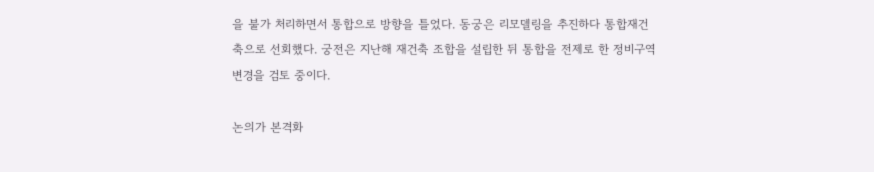을 불가 처리하면서 통합으로 방향을 틀었다. 동궁은 리모델링을 추진하다 통합재건축으로 선회했다. 궁전은 지난해 재건축 조합을 설립한 뒤 통합을 전제로 한 정비구역 변경을 검토 중이다.

논의가 본격화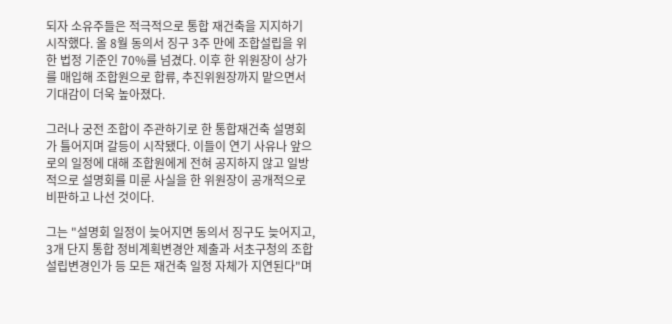되자 소유주들은 적극적으로 통합 재건축을 지지하기 시작했다. 올 8월 동의서 징구 3주 만에 조합설립을 위한 법정 기준인 70%를 넘겼다. 이후 한 위원장이 상가를 매입해 조합원으로 합류, 추진위원장까지 맡으면서 기대감이 더욱 높아졌다.

그러나 궁전 조합이 주관하기로 한 통합재건축 설명회가 틀어지며 갈등이 시작됐다. 이들이 연기 사유나 앞으로의 일정에 대해 조합원에게 전혀 공지하지 않고 일방적으로 설명회를 미룬 사실을 한 위원장이 공개적으로 비판하고 나선 것이다.

그는 "설명회 일정이 늦어지면 동의서 징구도 늦어지고, 3개 단지 통합 정비계획변경안 제출과 서초구청의 조합설립변경인가 등 모든 재건축 일정 자체가 지연된다"며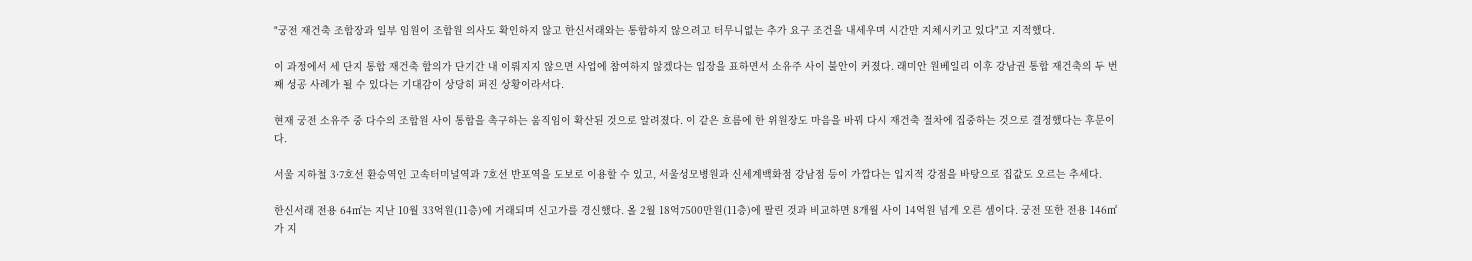"궁전 재건축 조합장과 일부 임원이 조합원 의사도 확인하지 않고 한신서래와는 통합하지 않으려고 터무니없는 추가 요구 조건을 내세우며 시간만 지체시키고 있다"고 지적했다.

이 과정에서 세 단지 통합 재건축 합의가 단기간 내 이뤄지지 않으면 사업에 참여하지 않겠다는 입장을 표하면서 소유주 사이 불안이 커졌다. 래미안 원베일리 이후 강남권 통합 재건축의 두 번째 성공 사례가 될 수 있다는 기대감이 상당히 퍼진 상황이라서다.

현재 궁전 소유주 중 다수의 조합원 사이 통합을 촉구하는 움직임이 확산된 것으로 알려졌다. 이 같은 흐름에 한 위원장도 마음을 바꿔 다시 재건축 절차에 집중하는 것으로 결정했다는 후문이다.

서울 지하철 3·7호선 환승역인 고속터미널역과 7호선 반포역을 도보로 이용할 수 있고, 서울성모병원과 신세계백화점 강남점 등이 가깝다는 입지적 강점을 바탕으로 집값도 오르는 추세다.

한신서래 전용 64㎡는 지난 10월 33억원(11층)에 거래되며 신고가를 경신했다. 올 2월 18억7500만원(11층)에 팔린 것과 비교하면 8개월 사이 14억원 넘게 오른 셈이다. 궁전 또한 전용 146㎡가 지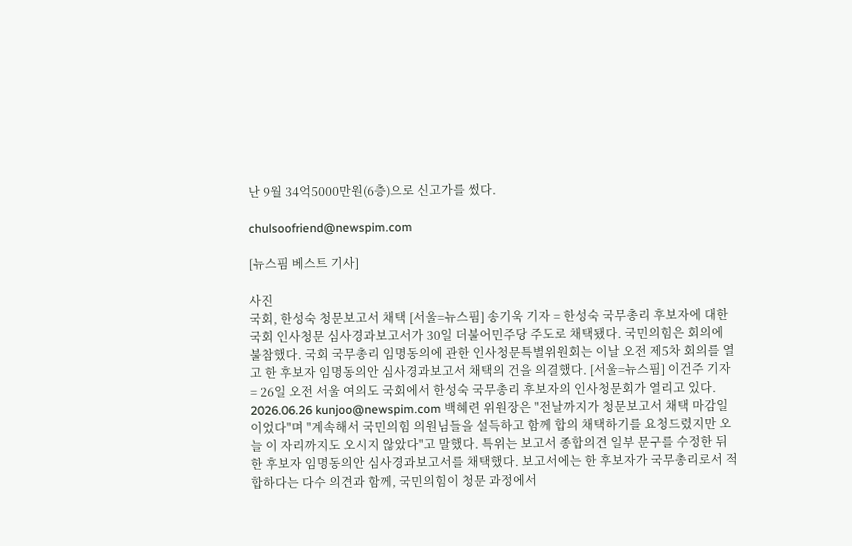난 9월 34억5000만원(6층)으로 신고가를 썼다.

chulsoofriend@newspim.com

[뉴스핌 베스트 기사]

사진
국회, 한성숙 청문보고서 채택 [서울=뉴스핌] 송기욱 기자 = 한성숙 국무총리 후보자에 대한 국회 인사청문 심사경과보고서가 30일 더불어민주당 주도로 채택됐다. 국민의힘은 회의에 불참했다. 국회 국무총리 임명동의에 관한 인사청문특별위원회는 이날 오전 제5차 회의를 열고 한 후보자 임명동의안 심사경과보고서 채택의 건을 의결했다. [서울=뉴스핌] 이건주 기자 = 26일 오전 서울 여의도 국회에서 한성숙 국무총리 후보자의 인사청문회가 열리고 있다. 2026.06.26 kunjoo@newspim.com 백혜련 위원장은 "전날까지가 청문보고서 채택 마감일이었다"며 "계속해서 국민의힘 의원님들을 설득하고 함께 합의 채택하기를 요청드렸지만 오늘 이 자리까지도 오시지 않았다"고 말했다. 특위는 보고서 종합의견 일부 문구를 수정한 뒤 한 후보자 임명동의안 심사경과보고서를 채택했다. 보고서에는 한 후보자가 국무총리로서 적합하다는 다수 의견과 함께, 국민의힘이 청문 과정에서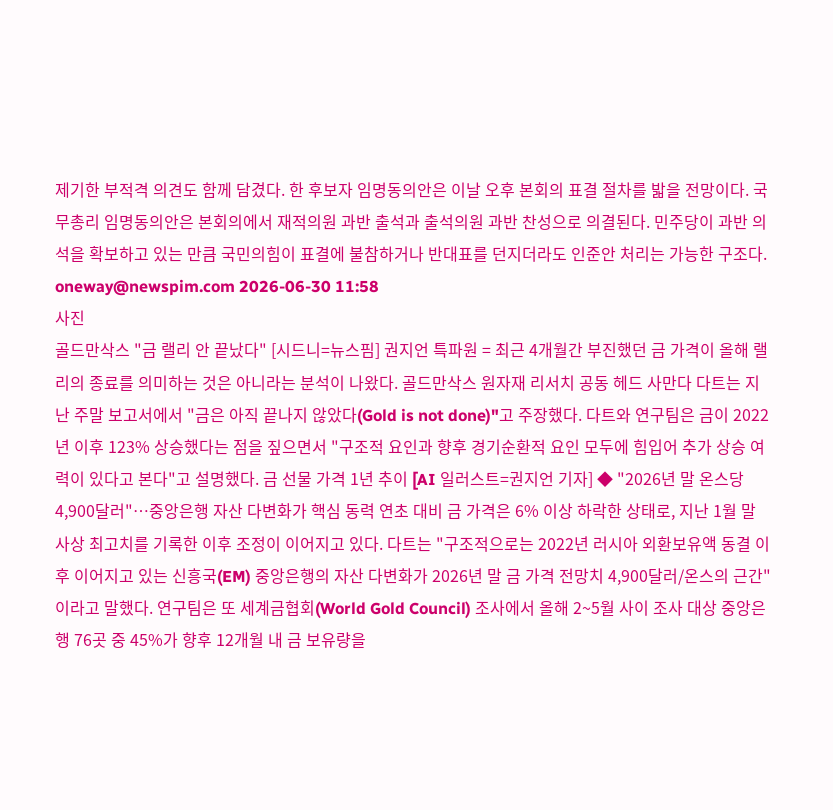제기한 부적격 의견도 함께 담겼다. 한 후보자 임명동의안은 이날 오후 본회의 표결 절차를 밟을 전망이다. 국무총리 임명동의안은 본회의에서 재적의원 과반 출석과 출석의원 과반 찬성으로 의결된다. 민주당이 과반 의석을 확보하고 있는 만큼 국민의힘이 표결에 불참하거나 반대표를 던지더라도 인준안 처리는 가능한 구조다. oneway@newspim.com 2026-06-30 11:58
사진
골드만삭스 "금 랠리 안 끝났다" [시드니=뉴스핌] 권지언 특파원 = 최근 4개월간 부진했던 금 가격이 올해 랠리의 종료를 의미하는 것은 아니라는 분석이 나왔다. 골드만삭스 원자재 리서치 공동 헤드 사만다 다트는 지난 주말 보고서에서 "금은 아직 끝나지 않았다(Gold is not done)"고 주장했다. 다트와 연구팀은 금이 2022년 이후 123% 상승했다는 점을 짚으면서 "구조적 요인과 향후 경기순환적 요인 모두에 힘입어 추가 상승 여력이 있다고 본다"고 설명했다. 금 선물 가격 1년 추이 [AI 일러스트=권지언 기자] ◆ "2026년 말 온스당 4,900달러"…중앙은행 자산 다변화가 핵심 동력 연초 대비 금 가격은 6% 이상 하락한 상태로, 지난 1월 말 사상 최고치를 기록한 이후 조정이 이어지고 있다. 다트는 "구조적으로는 2022년 러시아 외환보유액 동결 이후 이어지고 있는 신흥국(EM) 중앙은행의 자산 다변화가 2026년 말 금 가격 전망치 4,900달러/온스의 근간"이라고 말했다. 연구팀은 또 세계금협회(World Gold Council) 조사에서 올해 2~5월 사이 조사 대상 중앙은행 76곳 중 45%가 향후 12개월 내 금 보유량을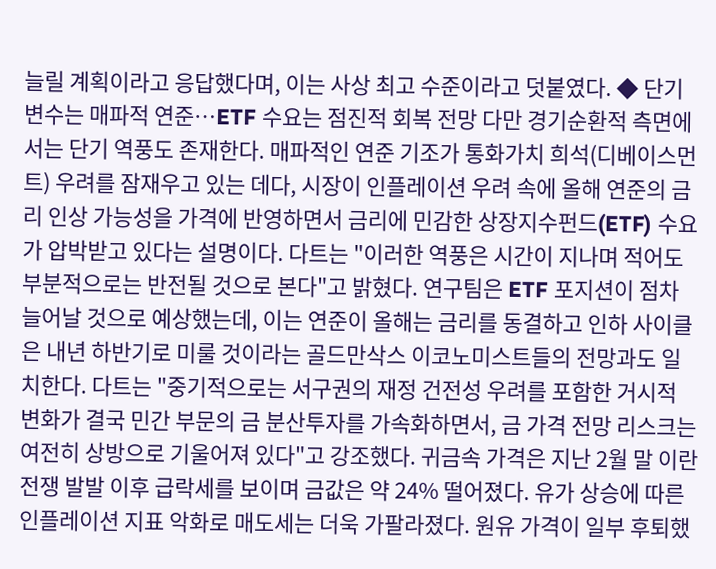늘릴 계획이라고 응답했다며, 이는 사상 최고 수준이라고 덧붙였다. ◆ 단기 변수는 매파적 연준…ETF 수요는 점진적 회복 전망 다만 경기순환적 측면에서는 단기 역풍도 존재한다. 매파적인 연준 기조가 통화가치 희석(디베이스먼트) 우려를 잠재우고 있는 데다, 시장이 인플레이션 우려 속에 올해 연준의 금리 인상 가능성을 가격에 반영하면서 금리에 민감한 상장지수펀드(ETF) 수요가 압박받고 있다는 설명이다. 다트는 "이러한 역풍은 시간이 지나며 적어도 부분적으로는 반전될 것으로 본다"고 밝혔다. 연구팀은 ETF 포지션이 점차 늘어날 것으로 예상했는데, 이는 연준이 올해는 금리를 동결하고 인하 사이클은 내년 하반기로 미룰 것이라는 골드만삭스 이코노미스트들의 전망과도 일치한다. 다트는 "중기적으로는 서구권의 재정 건전성 우려를 포함한 거시적 변화가 결국 민간 부문의 금 분산투자를 가속화하면서, 금 가격 전망 리스크는 여전히 상방으로 기울어져 있다"고 강조했다. 귀금속 가격은 지난 2월 말 이란 전쟁 발발 이후 급락세를 보이며 금값은 약 24% 떨어졌다. 유가 상승에 따른 인플레이션 지표 악화로 매도세는 더욱 가팔라졌다. 원유 가격이 일부 후퇴했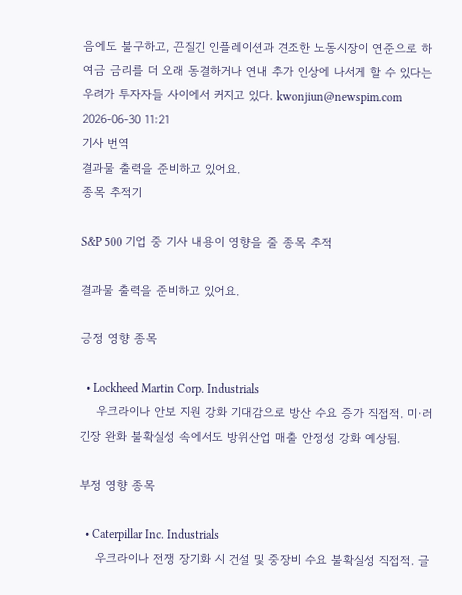음에도 불구하고, 끈질긴 인플레이션과 견조한 노동시장이 연준으로 하여금 금리를 더 오래 동결하거나 연내 추가 인상에 나서게 할 수 있다는 우려가 투자자들 사이에서 커지고 있다. kwonjiun@newspim.com 2026-06-30 11:21
기사 번역
결과물 출력을 준비하고 있어요.
종목 추적기

S&P 500 기업 중 기사 내용이 영향을 줄 종목 추적

결과물 출력을 준비하고 있어요.

긍정 영향 종목

  • Lockheed Martin Corp. Industrials
    우크라이나 안보 지원 강화 기대감으로 방산 수요 증가 직접적. 미·러 긴장 완화 불확실성 속에서도 방위산업 매출 안정성 강화 예상됨.

부정 영향 종목

  • Caterpillar Inc. Industrials
    우크라이나 전쟁 장기화 시 건설 및 중장비 수요 불확실성 직접적. 글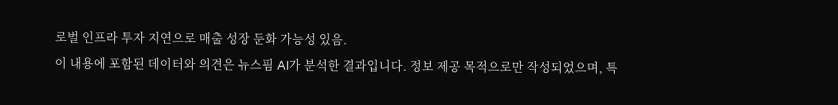로벌 인프라 투자 지연으로 매출 성장 둔화 가능성 있음.
이 내용에 포함된 데이터와 의견은 뉴스핌 AI가 분석한 결과입니다. 정보 제공 목적으로만 작성되었으며, 특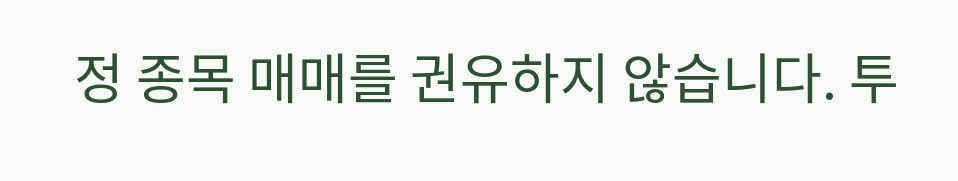정 종목 매매를 권유하지 않습니다. 투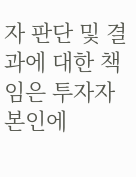자 판단 및 결과에 대한 책임은 투자자 본인에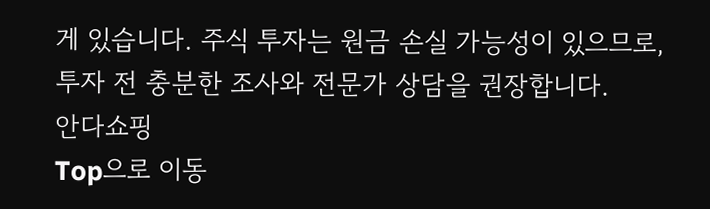게 있습니다. 주식 투자는 원금 손실 가능성이 있으므로, 투자 전 충분한 조사와 전문가 상담을 권장합니다.
안다쇼핑
Top으로 이동